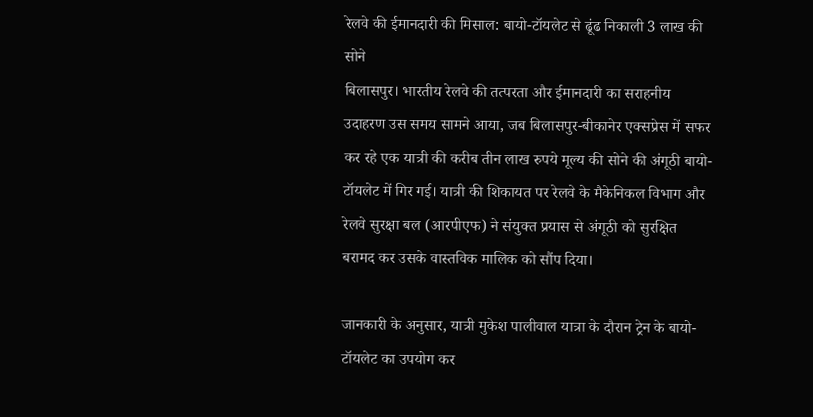रेलवे की ईमानदारी की मिसाल: बायो-टॉयलेट से ढूंढ निकाली 3 लाख की सोने
बिलासपुर। भारतीय रेलवे की तत्परता और ईमानदारी का सराहनीय उदाहरण उस समय सामने आया, जब बिलासपुर-बीकानेर एक्सप्रेस में सफर कर रहे एक यात्री की करीब तीन लाख रुपये मूल्य की सोने की अंगूठी बायो-टॉयलेट में गिर गई। यात्री की शिकायत पर रेलवे के मैकेनिकल विभाग और रेलवे सुरक्षा बल (आरपीएफ) ने संयुक्त प्रयास से अंगूठी को सुरक्षित बरामद कर उसके वास्तविक मालिक को सौंप दिया।

जानकारी के अनुसार, यात्री मुकेश पालीवाल यात्रा के दौरान ट्रेन के बायो-टॉयलेट का उपयोग कर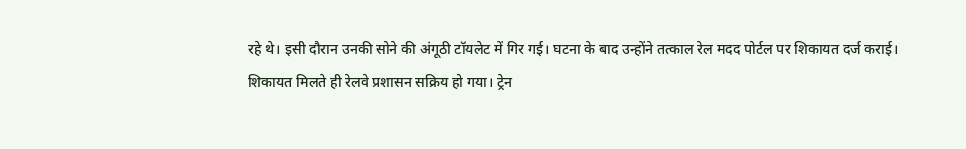रहे थे। इसी दौरान उनकी सोने की अंगूठी टॉयलेट में गिर गई। घटना के बाद उन्होंने तत्काल रेल मदद पोर्टल पर शिकायत दर्ज कराई।
शिकायत मिलते ही रेलवे प्रशासन सक्रिय हो गया। ट्रेन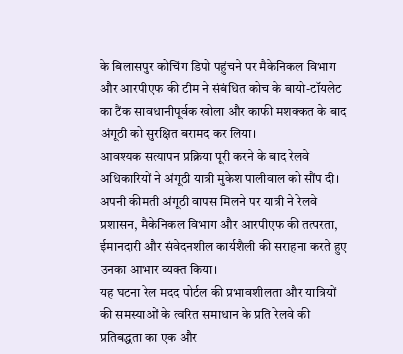के बिलासपुर कोचिंग डिपो पहुंचने पर मैकेनिकल विभाग और आरपीएफ की टीम ने संबंधित कोच के बायो-टॉयलेट का टैंक सावधानीपूर्वक खोला और काफी मशक्कत के बाद अंगूठी को सुरक्षित बरामद कर लिया।
आवश्यक सत्यापन प्रक्रिया पूरी करने के बाद रेलवे अधिकारियों ने अंगूठी यात्री मुकेश पालीवाल को सौंप दी। अपनी कीमती अंगूठी वापस मिलने पर यात्री ने रेलवे प्रशासन, मैकेनिकल विभाग और आरपीएफ की तत्परता, ईमानदारी और संवेदनशील कार्यशैली की सराहना करते हुए उनका आभार व्यक्त किया।
यह घटना रेल मदद पोर्टल की प्रभावशीलता और यात्रियों की समस्याओं के त्वरित समाधान के प्रति रेलवे की प्रतिबद्धता का एक और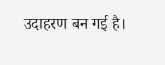उदाहरण बन गई है।